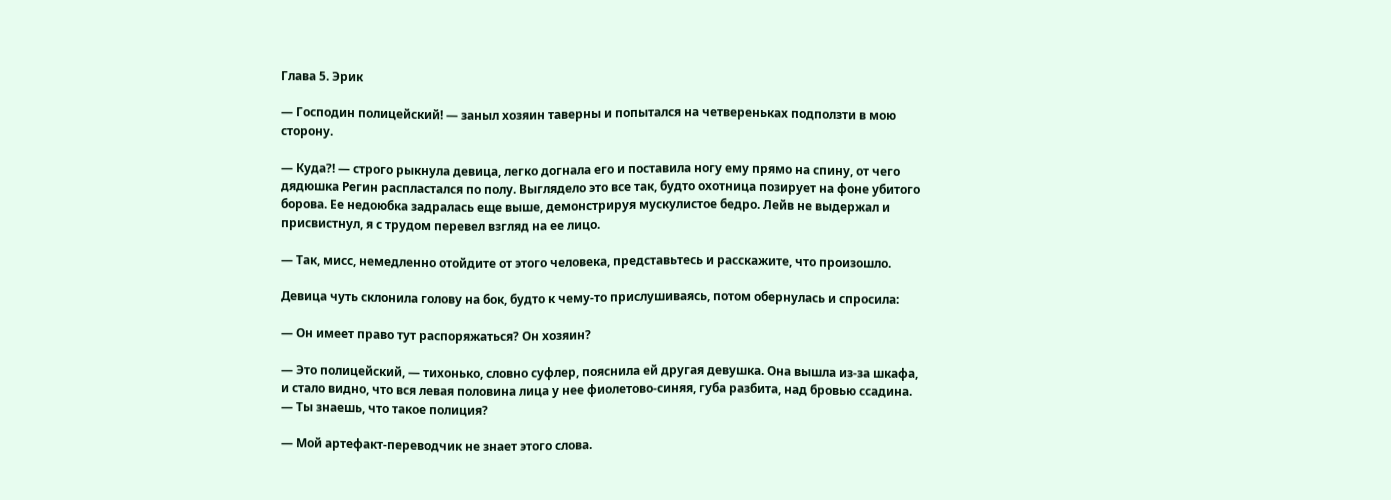Глава 5. Эрик

— Господин полицейский! — заныл хозяин таверны и попытался на четвереньках подползти в мою сторону.

— Куда?! — строго рыкнула девица, легко догнала его и поставила ногу ему прямо на спину, от чего дядюшка Регин распластался по полу. Выглядело это все так, будто охотница позирует на фоне убитого борова. Ее недоюбка задралась еще выше, демонстрируя мускулистое бедро. Лейв не выдержал и присвистнул, я с трудом перевел взгляд на ее лицо.

— Так, мисс, немедленно отойдите от этого человека, представьтесь и расскажите, что произошло.

Девица чуть склонила голову на бок, будто к чему-то прислушиваясь, потом обернулась и спросила:

— Он имеет право тут распоряжаться? Он хозяин?

— Это полицейский, — тихонько, словно суфлер, пояснила ей другая девушка. Она вышла из-за шкафа, и стало видно, что вся левая половина лица у нее фиолетово-синяя, губа разбита, над бровью ссадина. — Ты знаешь, что такое полиция?

— Мой артефакт-переводчик не знает этого слова.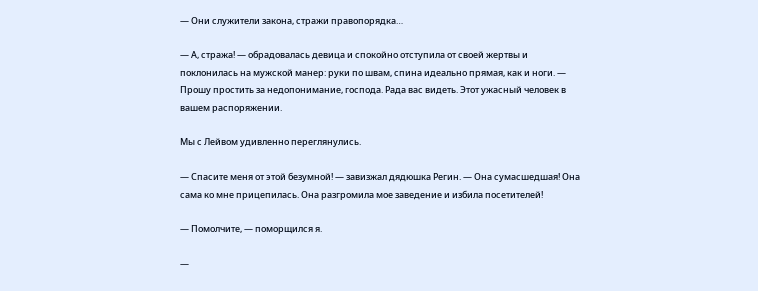— Они служители закона, стражи правопорядка…

— А, стража! — обрадовалась девица и спокойно отступила от своей жертвы и поклонилась на мужской манер: руки по швам, спина идеально прямая, как и ноги. — Прошу простить за недопонимание, господа. Рада вас видеть. Этот ужасный человек в вашем распоряжении.

Мы с Лейвом удивленно переглянулись.

— Спасите меня от этой безумной! — завизжал дядюшка Регин. — Она сумасшедшая! Она сама ко мне прицепилась. Она разгромила мое заведение и избила посетителей!

— Помолчите, — поморщился я.

—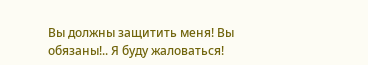Вы должны защитить меня! Вы обязаны!.. Я буду жаловаться!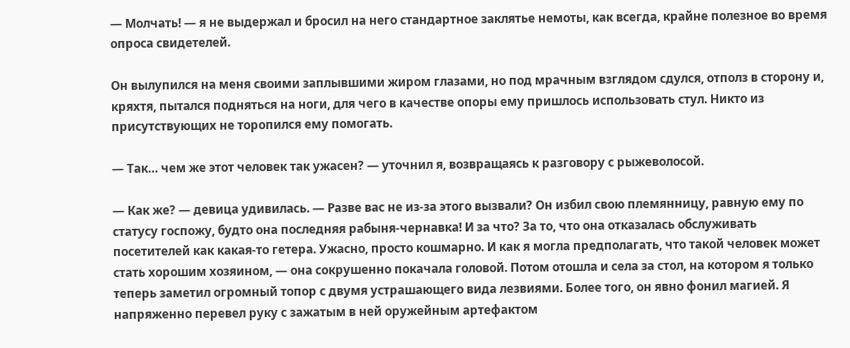— Молчать! — я не выдержал и бросил на него стандартное заклятье немоты, как всегда, крайне полезное во время опроса свидетелей.

Он вылупился на меня своими заплывшими жиром глазами, но под мрачным взглядом сдулся, отполз в сторону и, кряхтя, пытался подняться на ноги, для чего в качестве опоры ему пришлось использовать стул. Никто из присутствующих не торопился ему помогать.

— Так… чем же этот человек так ужасен? — уточнил я, возвращаясь к разговору с рыжеволосой.

— Как же? — девица удивилась. — Разве вас не из-за этого вызвали? Он избил свою племянницу, равную ему по статусу госпожу, будто она последняя рабыня-чернавка! И за что? За то, что она отказалась обслуживать посетителей как какая-то гетера. Ужасно, просто кошмарно. И как я могла предполагать, что такой человек может стать хорошим хозяином, — она сокрушенно покачала головой. Потом отошла и села за стол, на котором я только теперь заметил огромный топор с двумя устрашающего вида лезвиями. Более того, он явно фонил магией. Я напряженно перевел руку с зажатым в ней оружейным артефактом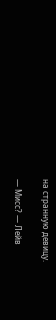на странную девицу.

— Мисс? — Лейв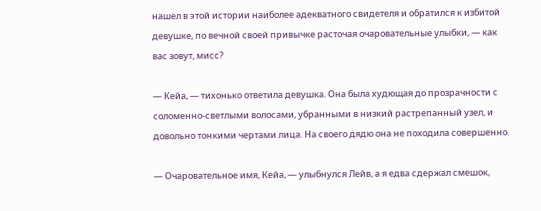нашел в этой истории наиболее адекватного свидетеля и обратился к избитой девушке, по вечной своей привычке расточая очаровательные улыбки, — как вас зовут, мисс?

— Кейа, — тихонько ответила девушка. Она была худющая до прозрачности с соломенно-светлыми волосами, убранными в низкий растрепанный узел, и довольно тонкими чертами лица. На своего дядю она не походила совершенно.

— Очаровательное имя, Кейа, — улыбнулся Лейв, а я едва сдержал смешок,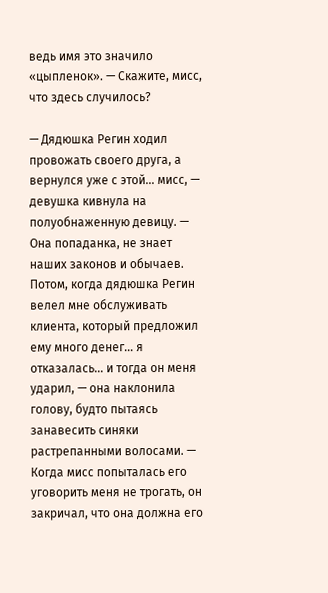ведь имя это значило «цыпленок». — Скажите, мисс, что здесь случилось?

— Дядюшка Регин ходил провожать своего друга, а вернулся уже с этой… мисс, — девушка кивнула на полуобнаженную девицу. — Она попаданка, не знает наших законов и обычаев. Потом, когда дядюшка Регин велел мне обслуживать клиента, который предложил ему много денег… я отказалась… и тогда он меня ударил, — она наклонила голову, будто пытаясь занавесить синяки растрепанными волосами. — Когда мисс попыталась его уговорить меня не трогать, он закричал, что она должна его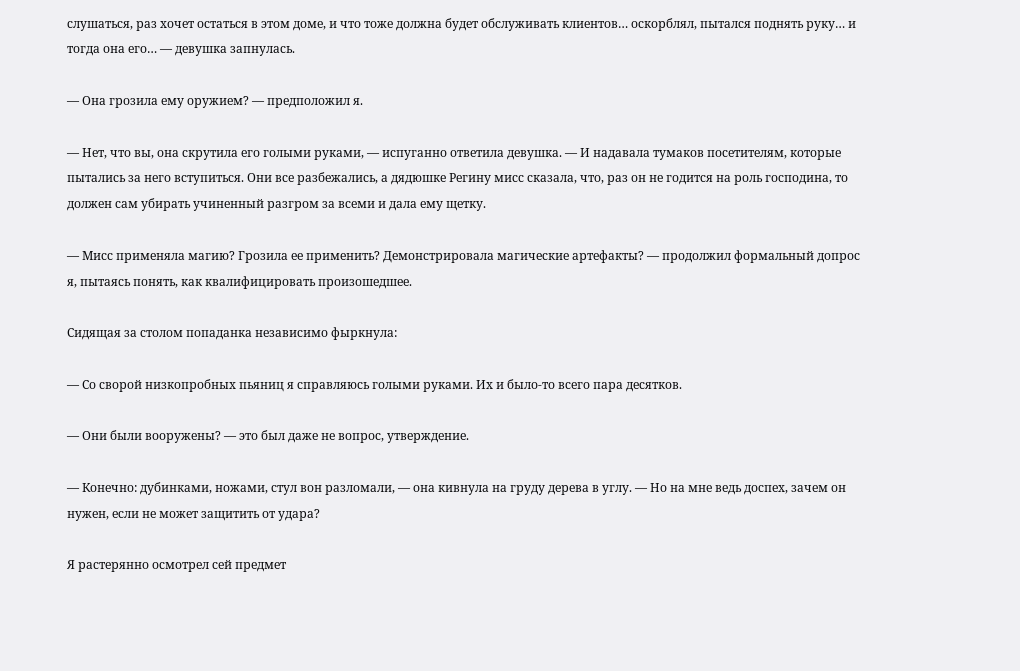слушаться, раз хочет остаться в этом доме, и что тоже должна будет обслуживать клиентов… оскорблял, пытался поднять руку… и тогда она его… — девушка запнулась.

— Она грозила ему оружием? — предположил я.

— Нет, что вы, она скрутила его голыми руками, — испуганно ответила девушка. — И надавала тумаков посетителям, которые пытались за него вступиться. Они все разбежались, а дядюшке Регину мисс сказала, что, раз он не годится на роль господина, то должен сам убирать учиненный разгром за всеми и дала ему щетку.

— Мисс применяла магию? Грозила ее применить? Демонстрировала магические артефакты? — продолжил формальный допрос я, пытаясь понять, как квалифицировать произошедшее.

Сидящая за столом попаданка независимо фыркнула:

— Со сворой низкопробных пьяниц я справляюсь голыми руками. Их и было-то всего пара десятков.

— Они были вооружены? — это был даже не вопрос, утверждение.

— Конечно: дубинками, ножами, стул вон разломали, — она кивнула на груду дерева в углу. — Но на мне ведь доспех, зачем он нужен, если не может защитить от удара?

Я растерянно осмотрел сей предмет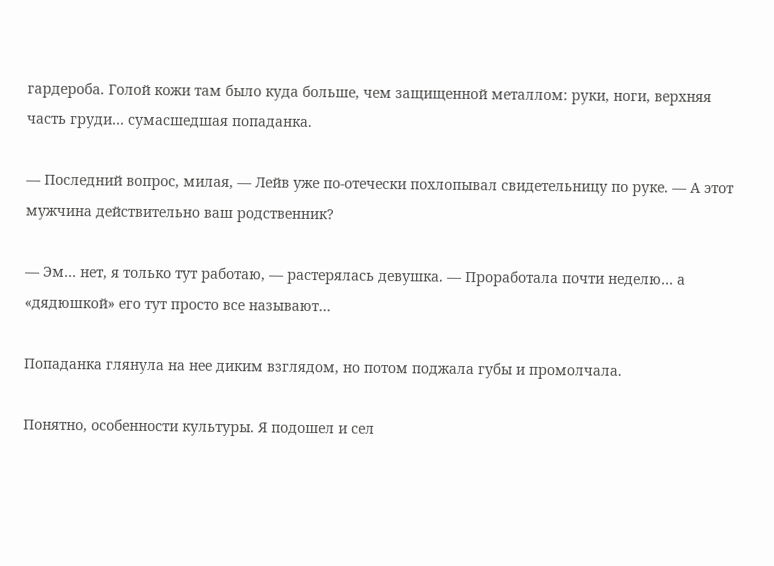гардероба. Голой кожи там было куда больше, чем защищенной металлом: руки, ноги, верхняя часть груди… сумасшедшая попаданка.

— Последний вопрос, милая, — Лейв уже по-отечески похлопывал свидетельницу по руке. — А этот мужчина действительно ваш родственник?

— Эм… нет, я только тут работаю, — растерялась девушка. — Проработала почти неделю… а «дядюшкой» его тут просто все называют…

Попаданка глянула на нее диким взглядом, но потом поджала губы и промолчала.

Понятно, особенности культуры. Я подошел и сел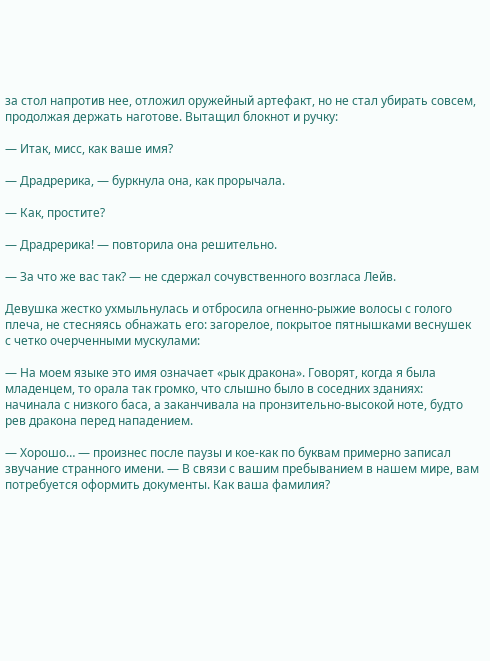за стол напротив нее, отложил оружейный артефакт, но не стал убирать совсем, продолжая держать наготове. Вытащил блокнот и ручку:

— Итак, мисс, как ваше имя?

— Драдрерика, — буркнула она, как прорычала.

— Как, простите?

— Драдрерика! — повторила она решительно.

— За что же вас так? — не сдержал сочувственного возгласа Лейв.

Девушка жестко ухмыльнулась и отбросила огненно-рыжие волосы с голого плеча, не стесняясь обнажать его: загорелое, покрытое пятнышками веснушек с четко очерченными мускулами:

— На моем языке это имя означает «рык дракона». Говорят, когда я была младенцем, то орала так громко, что слышно было в соседних зданиях: начинала с низкого баса, а заканчивала на пронзительно-высокой ноте, будто рев дракона перед нападением.

— Хорошо… — произнес после паузы и кое-как по буквам примерно записал звучание странного имени. — В связи с вашим пребыванием в нашем мире, вам потребуется оформить документы. Как ваша фамилия?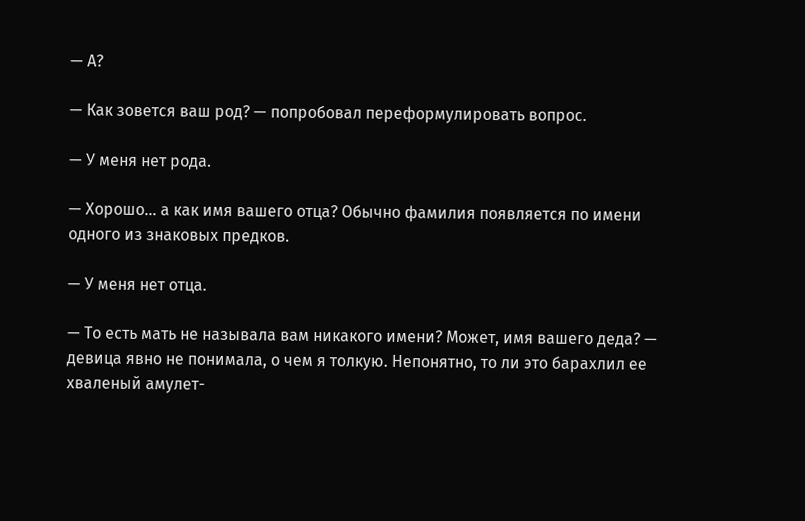— А?

— Как зовется ваш род? — попробовал переформулировать вопрос.

— У меня нет рода.

— Хорошо… а как имя вашего отца? Обычно фамилия появляется по имени одного из знаковых предков.

— У меня нет отца.

— То есть мать не называла вам никакого имени? Может, имя вашего деда? — девица явно не понимала, о чем я толкую. Непонятно, то ли это барахлил ее хваленый амулет-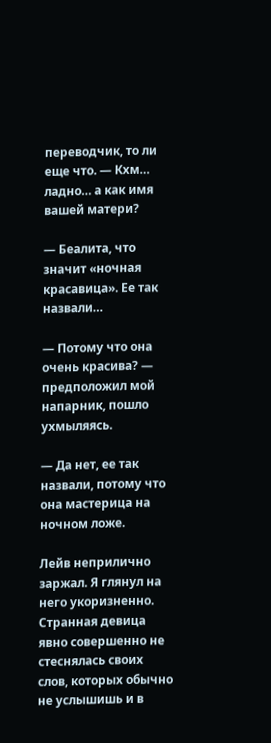переводчик, то ли еще что. — Кхм… ладно… а как имя вашей матери?

— Беалита, что значит «ночная красавица». Ее так назвали…

— Потому что она очень красива? — предположил мой напарник, пошло ухмыляясь.

— Да нет, ее так назвали, потому что она мастерица на ночном ложе.

Лейв неприлично заржал. Я глянул на него укоризненно. Странная девица явно совершенно не стеснялась своих слов, которых обычно не услышишь и в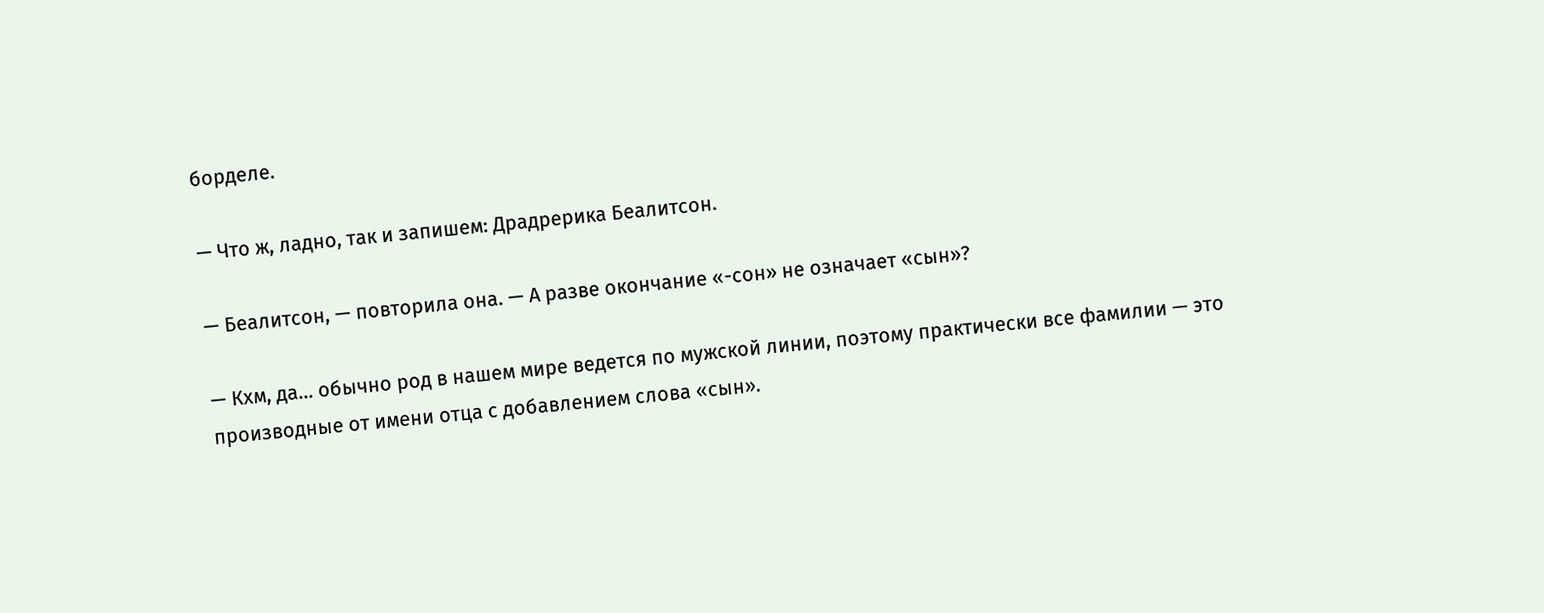борделе.

— Что ж, ладно, так и запишем: Драдрерика Беалитсон.

— Беалитсон, — повторила она. — А разве окончание «-сон» не означает «сын»?

— Кхм, да… обычно род в нашем мире ведется по мужской линии, поэтому практически все фамилии — это производные от имени отца с добавлением слова «сын».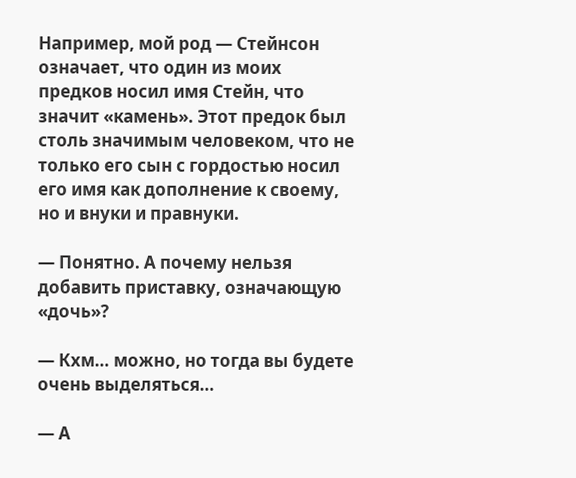Например, мой род — Стейнсон означает, что один из моих предков носил имя Стейн, что значит «камень». Этот предок был столь значимым человеком, что не только его сын с гордостью носил его имя как дополнение к своему, но и внуки и правнуки.

— Понятно. А почему нельзя добавить приставку, означающую «дочь»?

— Кхм… можно, но тогда вы будете очень выделяться…

— А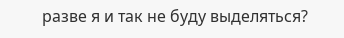разве я и так не буду выделяться?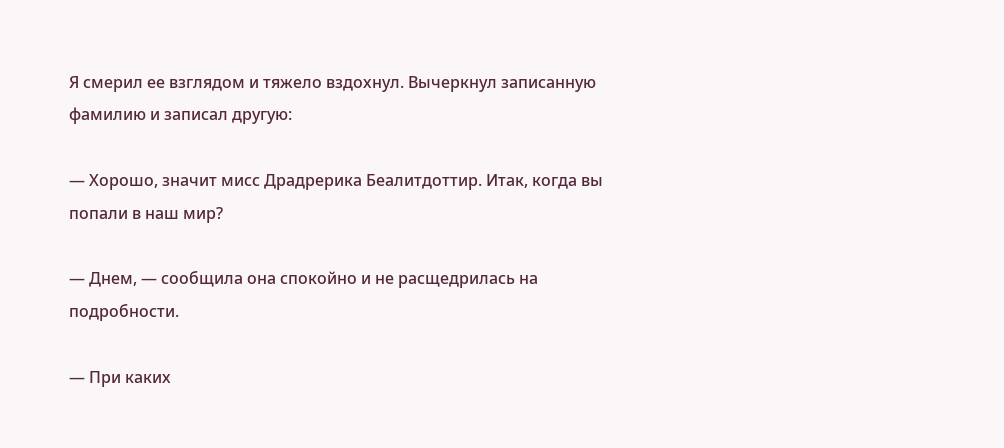Я смерил ее взглядом и тяжело вздохнул. Вычеркнул записанную фамилию и записал другую:

— Хорошо, значит мисс Драдрерика Беалитдоттир. Итак, когда вы попали в наш мир?

— Днем, — сообщила она спокойно и не расщедрилась на подробности.

— При каких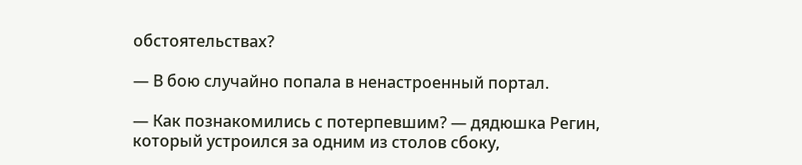обстоятельствах?

— В бою случайно попала в ненастроенный портал.

— Как познакомились с потерпевшим? — дядюшка Регин, который устроился за одним из столов сбоку,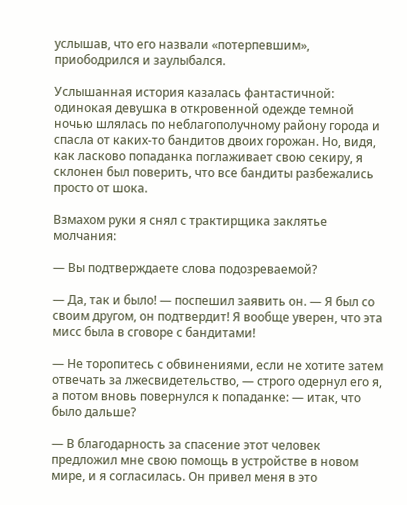услышав, что его назвали «потерпевшим», приободрился и заулыбался.

Услышанная история казалась фантастичной: одинокая девушка в откровенной одежде темной ночью шлялась по неблагополучному району города и спасла от каких-то бандитов двоих горожан. Но, видя, как ласково попаданка поглаживает свою секиру, я склонен был поверить, что все бандиты разбежались просто от шока.

Взмахом руки я снял с трактирщика заклятье молчания:

— Вы подтверждаете слова подозреваемой?

— Да, так и было! — поспешил заявить он. — Я был со своим другом, он подтвердит! Я вообще уверен, что эта мисс была в сговоре с бандитами!

— Не торопитесь с обвинениями, если не хотите затем отвечать за лжесвидетельство, — строго одернул его я, а потом вновь повернулся к попаданке: — итак, что было дальше?

— В благодарность за спасение этот человек предложил мне свою помощь в устройстве в новом мире, и я согласилась. Он привел меня в это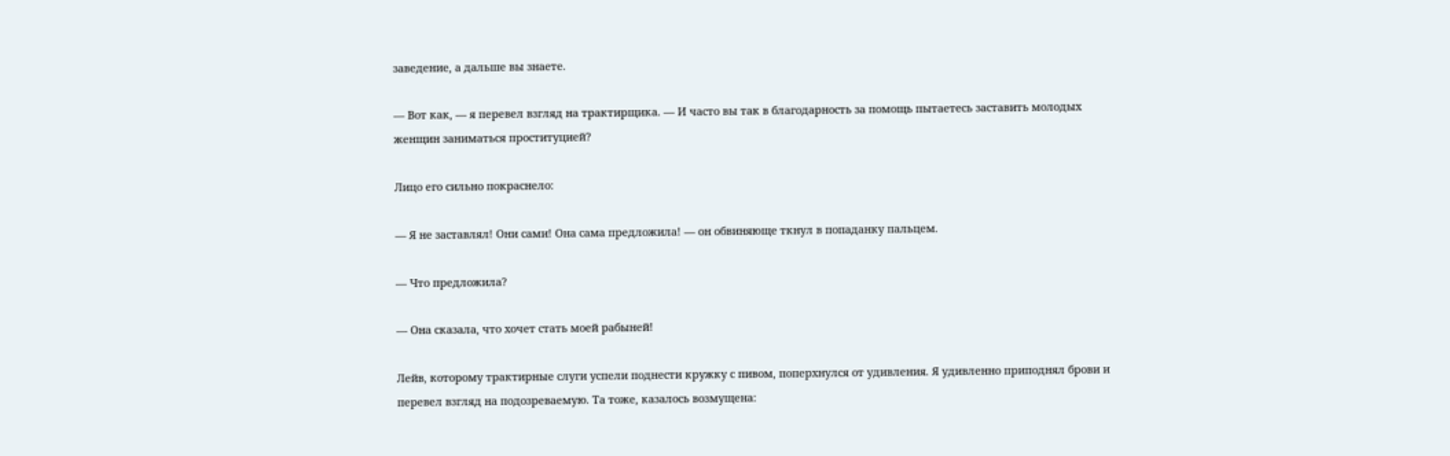заведение, а дальше вы знаете.

— Вот как, — я перевел взгляд на трактирщика. — И часто вы так в благодарность за помощь пытаетесь заставить молодых женщин заниматься проституцией?

Лицо его сильно покраснело:

— Я не заставлял! Они сами! Она сама предложила! — он обвиняюще ткнул в попаданку пальцем.

— Что предложила?

— Она сказала, что хочет стать моей рабыней!

Лейв, которому трактирные слуги успели поднести кружку с пивом, поперхнулся от удивления. Я удивленно приподнял брови и перевел взгляд на подозреваемую. Та тоже, казалось возмущена: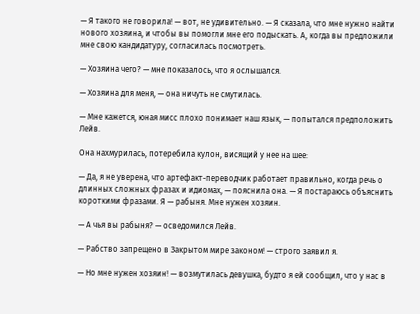— Я такого не говорила! — вот, не удивительно. — Я сказала, что мне нужно найти нового хозяина, и чтобы вы помогли мне его подыскать. А, когда вы предложили мне свою кандидатуру, согласилась посмотреть.

— Хозяина чего? — мне показалось, что я ослышался.

— Хозяина для меня, — она ничуть не смутилась.

— Мне кажется, юная мисс плохо понимает наш язык, — попытался предположить Лейв.

Она нахмурилась, потеребила кулон, висящий у нее на шее:

— Да, я не уверена, что артефакт-переводчик работает правильно, когда речь о длинных сложных фразах и идиомах, — пояснила она. — Я постараюсь объяснить короткими фразами. Я — рабыня. Мне нужен хозяин.

— А чья вы рабыня? — осведомился Лейв.

— Рабство запрещено в Закрытом мире законом! — строго заявил я.

— Но мне нужен хозяин! — возмутилась девушка, будто я ей сообщил, что у нас в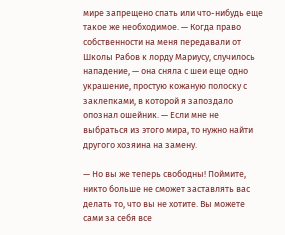мире запрещено спать или что-нибудь еще такое же необходимое. — Когда право собственности на меня передавали от Школы Рабов к лорду Мариусу, случилось нападение, — она сняла с шеи еще одно украшение, простую кожаную полоску с заклепками, в которой я запоздало опознал ошейник. — Если мне не выбраться из этого мира, то нужно найти другого хозяина на замену.

— Но вы же теперь свободны! Поймите, никто больше не сможет заставлять вас делать то, что вы не хотите. Вы можете сами за себя все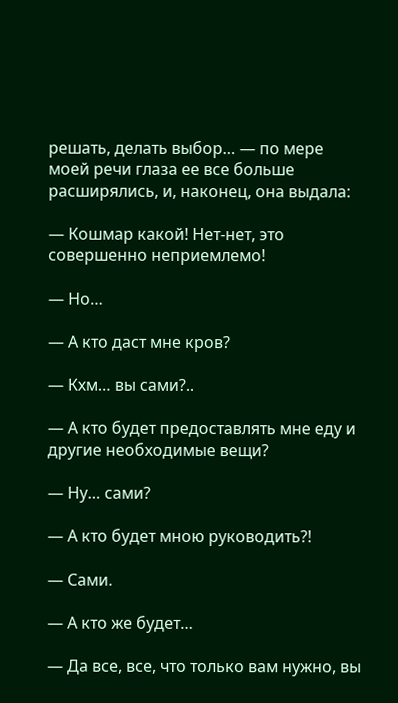решать, делать выбор… — по мере моей речи глаза ее все больше расширялись, и, наконец, она выдала:

— Кошмар какой! Нет-нет, это совершенно неприемлемо!

— Но…

— А кто даст мне кров?

— Кхм… вы сами?..

— А кто будет предоставлять мне еду и другие необходимые вещи?

— Ну… сами?

— А кто будет мною руководить?!

— Сами.

— А кто же будет…

— Да все, все, что только вам нужно, вы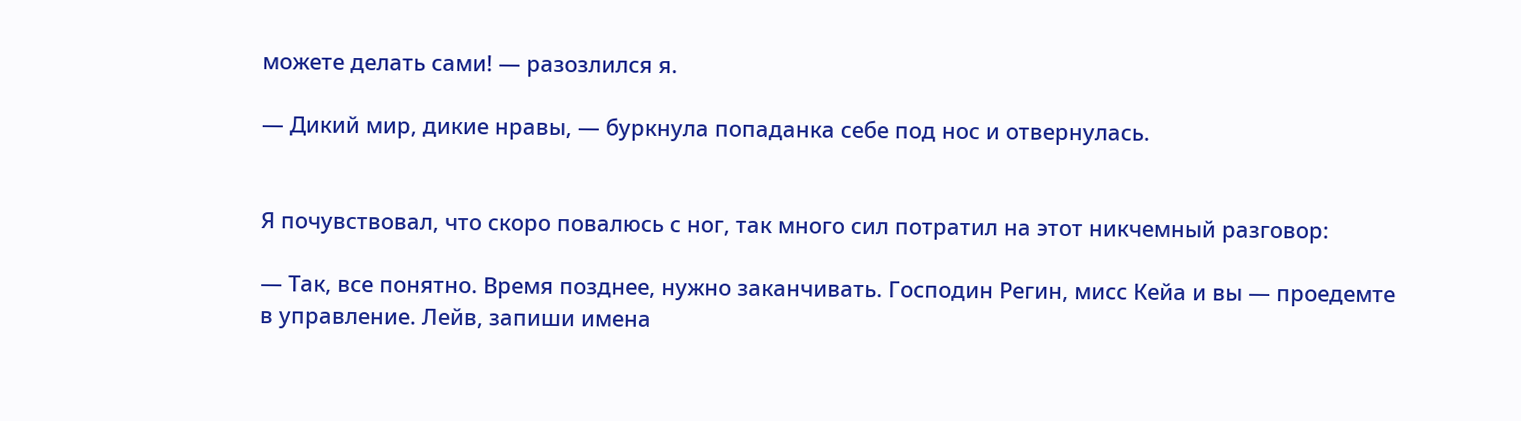можете делать сами! — разозлился я.

— Дикий мир, дикие нравы, — буркнула попаданка себе под нос и отвернулась.


Я почувствовал, что скоро повалюсь с ног, так много сил потратил на этот никчемный разговор:

— Так, все понятно. Время позднее, нужно заканчивать. Господин Регин, мисс Кейа и вы — проедемте в управление. Лейв, запиши имена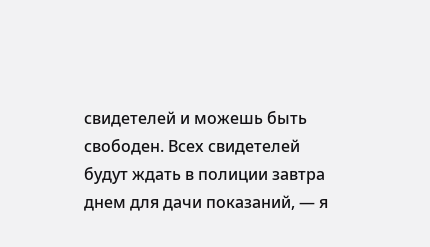свидетелей и можешь быть свободен. Всех свидетелей будут ждать в полиции завтра днем для дачи показаний, — я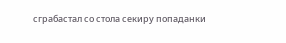сграбастал со стола секиру попаданки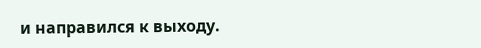и направился к выходу.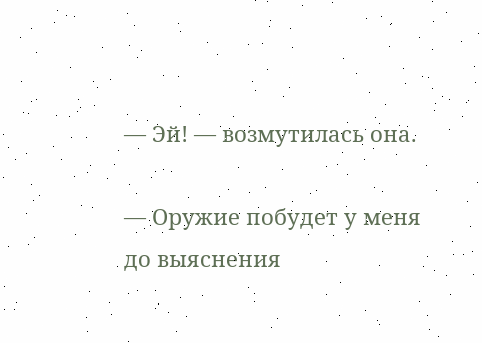— Эй! — возмутилась она.

— Оружие побудет у меня до выяснения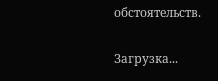обстоятельств.

Загрузка...